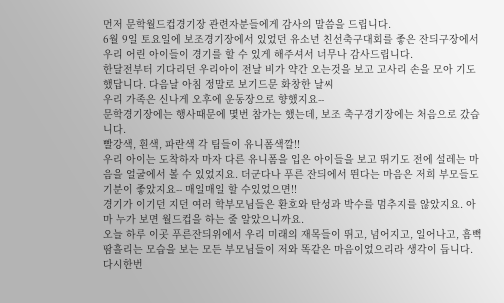먼저 문학월드컵경기장 관련자분들에게 감사의 말씀을 드립니다.
6월 9일 토요일에 보조경기장에서 있었던 유소년 친선축구대회를 좋은 잔듸구장에서 우리 어린 아이들이 경기를 할 수 있게 해주셔서 너무나 감사드립니다.
한달전부터 기다리던 우리아이 전날 비가 약간 오는것을 보고 고사리 손을 모아 기도했답니다. 다음날 아침 정말로 보기드문 화창한 날씨
우리 가족은 신나게 오후에 운동장으로 향했지요--
문학경기장에는 행사때문에 몇번 참가는 했는데, 보조 축구경기장에는 처음으로 갔습니다.
빨강색, 흰색, 파란색 각 팀들이 유니폼색깔!!
우리 아이는 도착하자 마자 다른 유니폼을 입은 아이들을 보고 뛰기도 전에 설레는 마음을 얼굴에서 볼 수 있었지요. 더군다나 푸른 잔듸에서 뛴다는 마음은 저희 부모들도 기분이 좋았지요-- 매일매일 할 수있었으면!!
경기가 이기던 지던 여러 학부모님들은 환호와 탄성과 박수를 멈추지를 않았지요. 아마 누가 보면 월드컵을 하는 줄 알았으니까요.
오늘 하루 이곳 푸른잔듸위에서 우리 미래의 재목들이 뛰고, 넘어지고, 일어나고, 흠뻑 땀흘리는 모습을 보는 모든 부모님들이 저와 똑같은 마음이었으리라 생각이 듭니다.
다시한번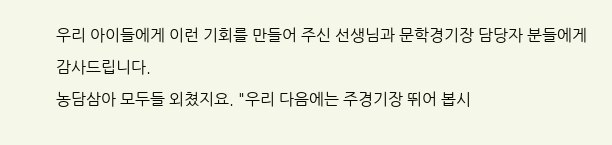우리 아이들에게 이런 기회를 만들어 주신 선생님과 문학경기장 담당자 분들에게 감사드립니다.
농담삼아 모두들 외쳤지요. "우리 다음에는 주경기장 뛰어 봅시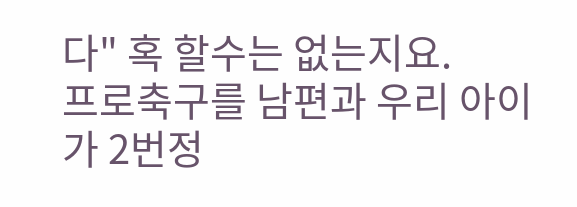다" 혹 할수는 없는지요.
프로축구를 남편과 우리 아이가 2번정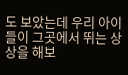도 보았는데 우리 아이들이 그곳에서 뛰는 상상을 해보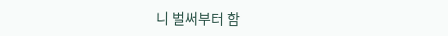니 벌써부터 함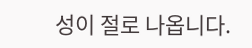성이 절로 나옵니다.